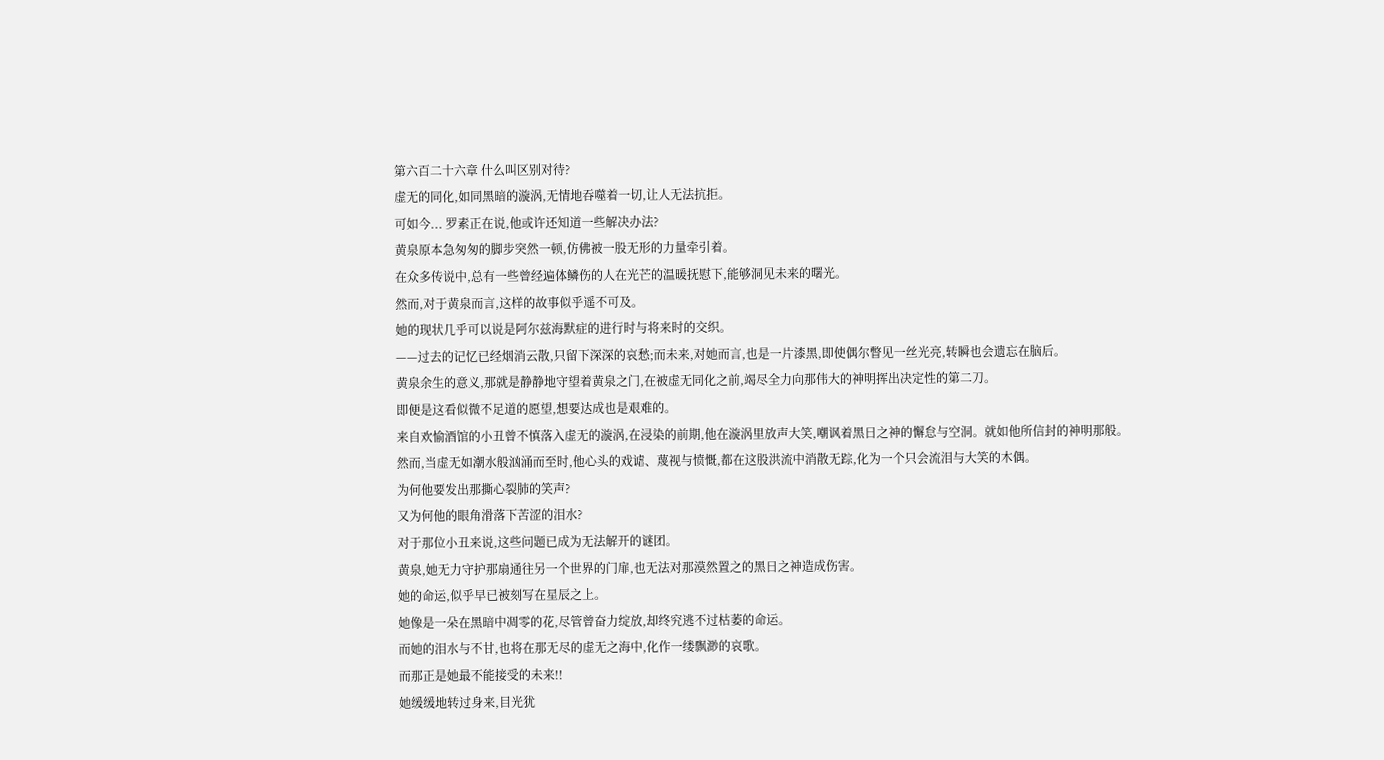第六百二十六章 什么叫区别对待?
虚无的同化,如同黑暗的漩涡,无情地吞噬着一切,让人无法抗拒。
可如今... 罗素正在说,他或许还知道一些解决办法?
黄泉原本急匆匆的脚步突然一顿,仿佛被一股无形的力量牵引着。
在众多传说中,总有一些曾经遍体鳞伤的人在光芒的温暖抚慰下,能够洞见未来的曙光。
然而,对于黄泉而言,这样的故事似乎遥不可及。
她的现状几乎可以说是阿尔兹海默症的进行时与将来时的交织。
——过去的记忆已经烟消云散,只留下深深的哀愁;而未来,对她而言,也是一片漆黑,即使偶尔瞥见一丝光亮,转瞬也会遗忘在脑后。
黄泉余生的意义,那就是静静地守望着黄泉之门,在被虚无同化之前,竭尽全力向那伟大的神明挥出决定性的第二刀。
即便是这看似微不足道的愿望,想要达成也是艰难的。
来自欢愉酒馆的小丑曾不慎落入虚无的漩涡,在浸染的前期,他在漩涡里放声大笑,嘲讽着黑日之神的懈怠与空洞。就如他所信封的神明那般。
然而,当虚无如潮水般汹涌而至时,他心头的戏谑、蔑视与愤慨,都在这股洪流中消散无踪,化为一个只会流泪与大笑的木偶。
为何他要发出那撕心裂肺的笑声?
又为何他的眼角滑落下苦涩的泪水?
对于那位小丑来说,这些问题已成为无法解开的谜团。
黄泉,她无力守护那扇通往另一个世界的门扉,也无法对那漠然置之的黑日之神造成伤害。
她的命运,似乎早已被刻写在星辰之上。
她像是一朵在黑暗中凋零的花,尽管曾奋力绽放,却终究逃不过枯萎的命运。
而她的泪水与不甘,也将在那无尽的虚无之海中,化作一缕飘渺的哀歌。
而那正是她最不能接受的未来!!
她缓缓地转过身来,目光犹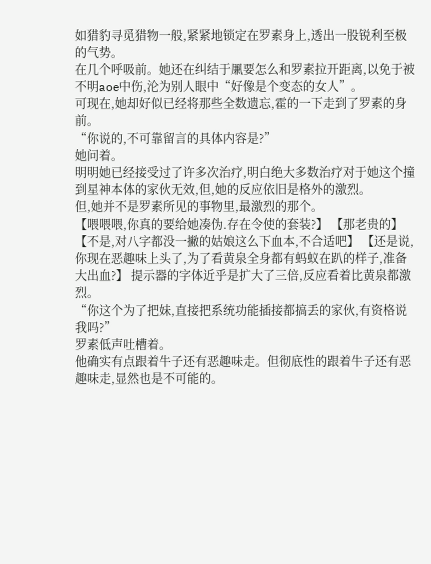如猎豹寻觅猎物一般,紧紧地锁定在罗素身上,透出一股锐利至极的气势。
在几个呼吸前。她还在纠结于凲要怎么和罗素拉开距离,以免于被不明aoe中伤,沦为别人眼中“好像是个变态的女人”。
可现在,她却好似已经将那些全数遗忘,霍的一下走到了罗素的身前。
“你说的,不可靠留言的具体内容是?”
她问着。
明明她已经接受过了许多次治疗,明白绝大多数治疗对于她这个撞到星神本体的家伙无效,但,她的反应依旧是格外的激烈。
但,她并不是罗素所见的事物里,最激烈的那个。
【喂喂喂,你真的要给她凑伪.存在令使的套装?】 【那老贵的】 【不是,对八字都没一撇的姑娘这么下血本,不合适吧】 【还是说,你现在恶趣味上头了,为了看黄泉全身都有蚂蚁在趴的样子,准备大出血?】 提示器的字体近乎是扩大了三倍,反应看着比黄泉都激烈。
“你这个为了把妹,直接把系统功能插接都搞丢的家伙,有资格说我吗?”
罗素低声吐槽着。
他确实有点跟着牛子还有恶趣味走。但彻底性的跟着牛子还有恶趣味走,显然也是不可能的。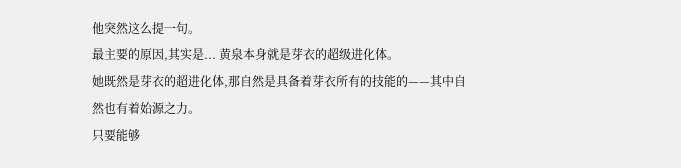他突然这么提一句。
最主要的原因,其实是... 黄泉本身就是芽衣的超级进化体。
她既然是芽衣的超进化体,那自然是具备着芽衣所有的技能的——其中自然也有着始源之力。
只要能够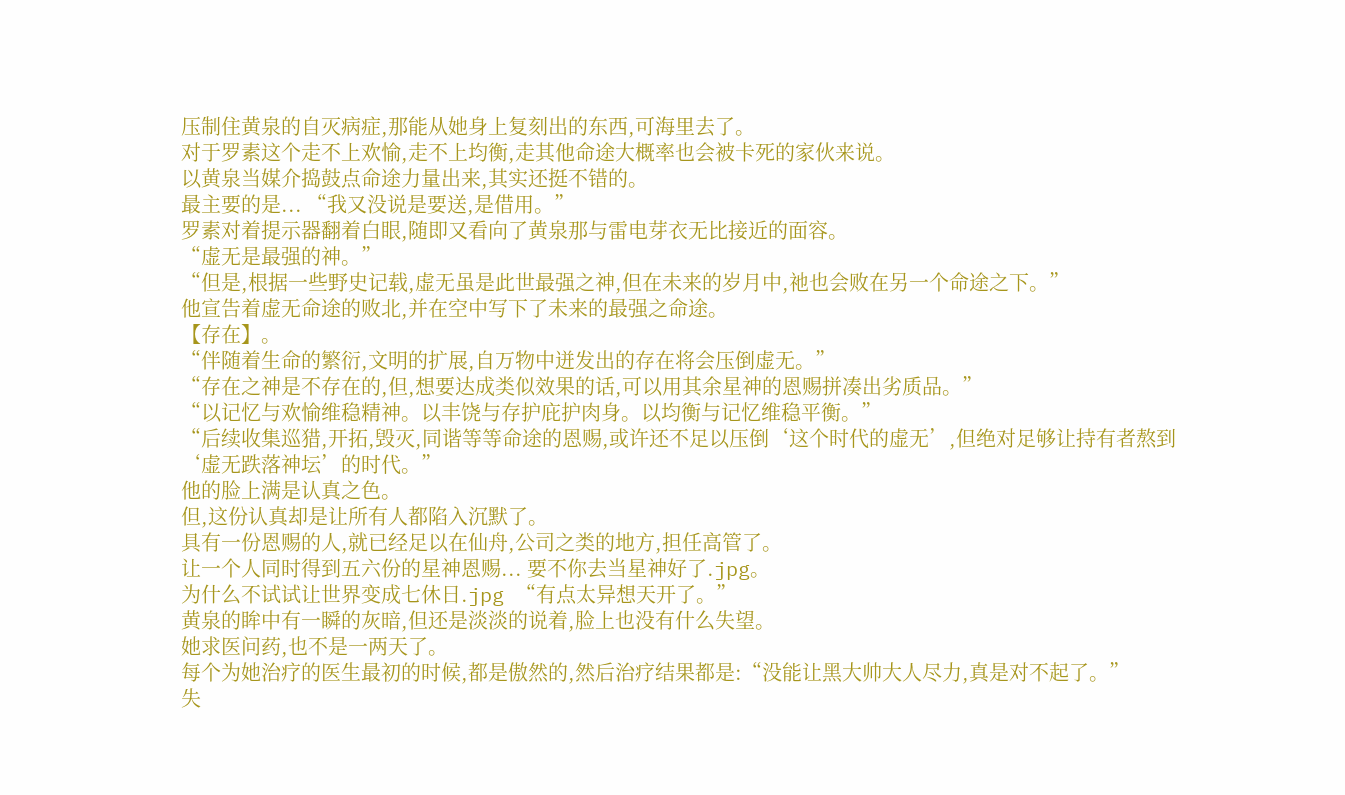压制住黄泉的自灭病症,那能从她身上复刻出的东西,可海里去了。
对于罗素这个走不上欢愉,走不上均衡,走其他命途大概率也会被卡死的家伙来说。
以黄泉当媒介捣鼓点命途力量出来,其实还挺不错的。
最主要的是... “我又没说是要送,是借用。”
罗素对着提示器翻着白眼,随即又看向了黄泉那与雷电芽衣无比接近的面容。
“虚无是最强的神。”
“但是,根据一些野史记载,虚无虽是此世最强之神,但在未来的岁月中,祂也会败在另一个命途之下。”
他宣告着虚无命途的败北,并在空中写下了未来的最强之命途。
【存在】。
“伴随着生命的繁衍,文明的扩展,自万物中迸发出的存在将会压倒虚无。”
“存在之神是不存在的,但,想要达成类似效果的话,可以用其余星神的恩赐拼凑出劣质品。”
“以记忆与欢愉维稳精神。以丰饶与存护庇护肉身。以均衡与记忆维稳平衡。”
“后续收集巡猎,开拓,毁灭,同谐等等命途的恩赐,或许还不足以压倒‘这个时代的虚无’,但绝对足够让持有者熬到‘虚无跌落神坛’的时代。”
他的脸上满是认真之色。
但,这份认真却是让所有人都陷入沉默了。
具有一份恩赐的人,就已经足以在仙舟,公司之类的地方,担任高管了。
让一个人同时得到五六份的星神恩赐... 要不你去当星神好了.jpg。
为什么不试试让世界变成七休日.jpg “有点太异想天开了。”
黄泉的眸中有一瞬的灰暗,但还是淡淡的说着,脸上也没有什么失望。
她求医问药,也不是一两天了。
每个为她治疗的医生最初的时候,都是傲然的,然后治疗结果都是:“没能让黑大帅大人尽力,真是对不起了。”
失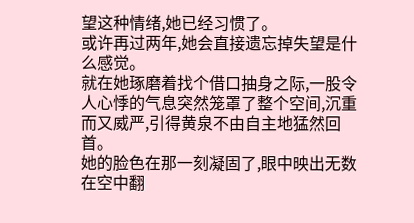望这种情绪,她已经习惯了。
或许再过两年,她会直接遗忘掉失望是什么感觉。
就在她琢磨着找个借口抽身之际,一股令人心悸的气息突然笼罩了整个空间,沉重而又威严,引得黄泉不由自主地猛然回首。
她的脸色在那一刻凝固了,眼中映出无数在空中翻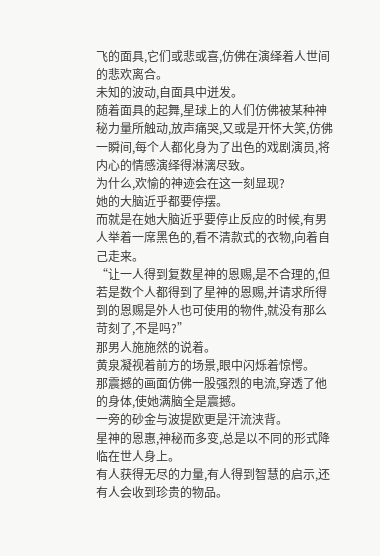飞的面具,它们或悲或喜,仿佛在演绎着人世间的悲欢离合。
未知的波动,自面具中迸发。
随着面具的起舞,星球上的人们仿佛被某种神秘力量所触动,放声痛哭,又或是开怀大笑,仿佛一瞬间,每个人都化身为了出色的戏剧演员,将内心的情感演绎得淋漓尽致。
为什么,欢愉的神迹会在这一刻显现?
她的大脑近乎都要停摆。
而就是在她大脑近乎要停止反应的时候,有男人举着一席黑色的,看不清款式的衣物,向着自己走来。
“让一人得到复数星神的恩赐,是不合理的,但若是数个人都得到了星神的恩赐,并请求所得到的恩赐是外人也可使用的物件,就没有那么苛刻了,不是吗?”
那男人施施然的说着。
黄泉凝视着前方的场景,眼中闪烁着惊愕。
那震撼的画面仿佛一股强烈的电流,穿透了他的身体,使她满脑全是震撼。
一旁的砂金与波提欧更是汗流浃背。
星神的恩惠,神秘而多变,总是以不同的形式降临在世人身上。
有人获得无尽的力量,有人得到智慧的启示,还有人会收到珍贵的物品。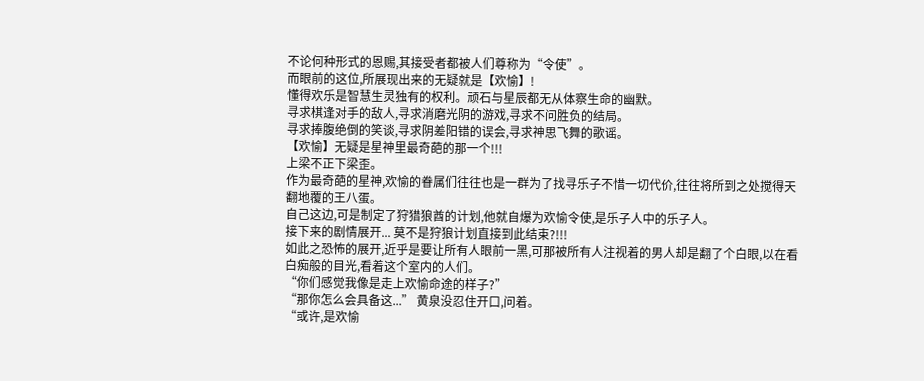不论何种形式的恩赐,其接受者都被人们尊称为“令使”。
而眼前的这位,所展现出来的无疑就是【欢愉】!
懂得欢乐是智慧生灵独有的权利。顽石与星辰都无从体察生命的幽默。
寻求棋逢对手的敌人,寻求消磨光阴的游戏,寻求不问胜负的结局。
寻求捧腹绝倒的笑谈,寻求阴差阳错的误会,寻求神思飞舞的歌谣。
【欢愉】无疑是星神里最奇葩的那一个!!!
上梁不正下梁歪。
作为最奇葩的星神,欢愉的眷属们往往也是一群为了找寻乐子不惜一切代价,往往将所到之处搅得天翻地覆的王八蛋。
自己这边,可是制定了狩猎狼酋的计划,他就自爆为欢愉令使,是乐子人中的乐子人。
接下来的剧情展开... 莫不是狩狼计划直接到此结束?!!!
如此之恐怖的展开,近乎是要让所有人眼前一黑,可那被所有人注视着的男人却是翻了个白眼,以在看白痴般的目光,看着这个室内的人们。
“你们感觉我像是走上欢愉命途的样子?”
“那你怎么会具备这...” 黄泉没忍住开口,问着。
“或许,是欢愉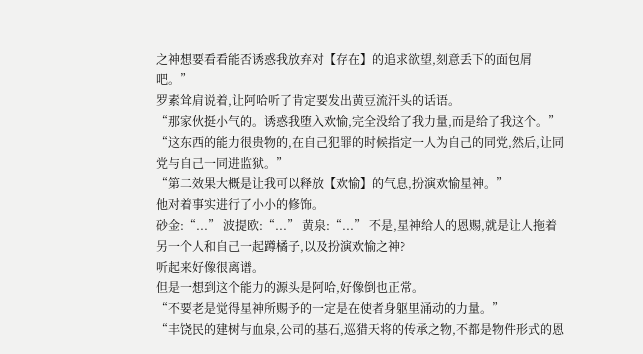之神想要看看能否诱惑我放弃对【存在】的追求欲望,刻意丢下的面包屑吧。”
罗素耸肩说着,让阿哈听了肯定要发出黄豆流汗头的话语。
“那家伙挺小气的。诱惑我堕入欢愉,完全没给了我力量,而是给了我这个。”
“这东西的能力很贵物的,在自己犯罪的时候指定一人为自己的同党,然后,让同党与自己一同进监狱。”
“第二效果大概是让我可以释放【欢愉】的气息,扮演欢愉星神。”
他对着事实进行了小小的修饰。
砂金:“...” 波提欧:“...” 黄泉:“...” 不是,星神给人的恩赐,就是让人拖着另一个人和自己一起蹲橘子,以及扮演欢愉之神?
听起来好像很离谱。
但是一想到这个能力的源头是阿哈,好像倒也正常。
“不要老是觉得星神所赐予的一定是在使者身躯里涌动的力量。”
“丰饶民的建树与血泉,公司的基石,巡猎天将的传承之物,不都是物件形式的恩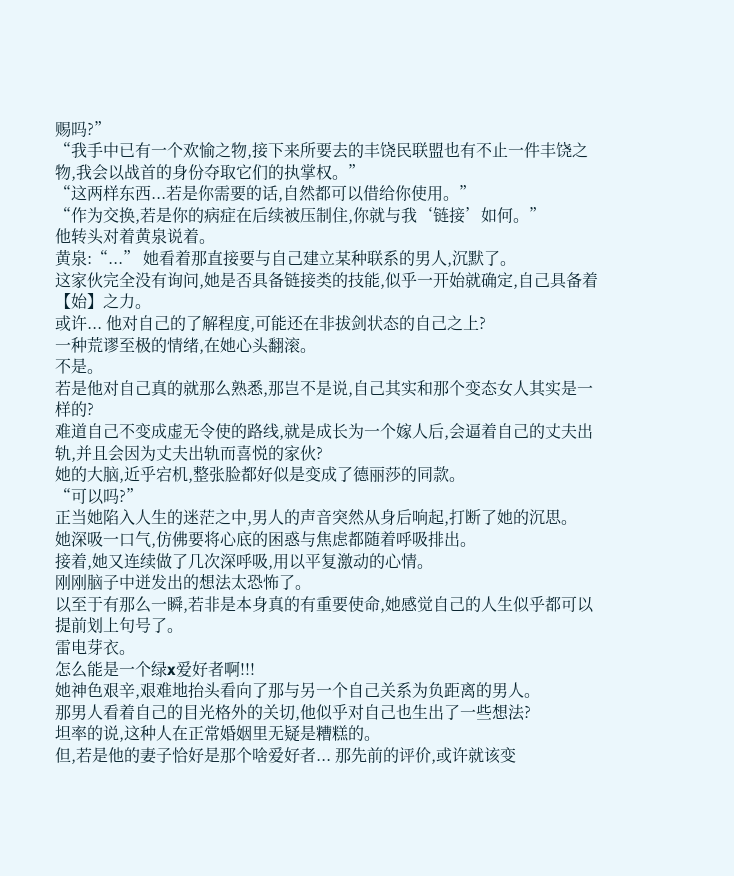赐吗?”
“我手中已有一个欢愉之物,接下来所要去的丰饶民联盟也有不止一件丰饶之物,我会以战首的身份夺取它们的执掌权。”
“这两样东西...若是你需要的话,自然都可以借给你使用。”
“作为交换,若是你的病症在后续被压制住,你就与我‘链接’如何。”
他转头对着黄泉说着。
黄泉:“...” 她看着那直接要与自己建立某种联系的男人,沉默了。
这家伙完全没有询问,她是否具备链接类的技能,似乎一开始就确定,自己具备着【始】之力。
或许... 他对自己的了解程度,可能还在非拔剑状态的自己之上?
一种荒谬至极的情绪,在她心头翻滚。
不是。
若是他对自己真的就那么熟悉,那岂不是说,自己其实和那个变态女人其实是一样的?
难道自己不变成虚无令使的路线,就是成长为一个嫁人后,会逼着自己的丈夫出轨,并且会因为丈夫出轨而喜悦的家伙?
她的大脑,近乎宕机,整张脸都好似是变成了德丽莎的同款。
“可以吗?”
正当她陷入人生的迷茫之中,男人的声音突然从身后响起,打断了她的沉思。
她深吸一口气,仿佛要将心底的困惑与焦虑都随着呼吸排出。
接着,她又连续做了几次深呼吸,用以平复激动的心情。
刚刚脑子中迸发出的想法太恐怖了。
以至于有那么一瞬,若非是本身真的有重要使命,她感觉自己的人生似乎都可以提前划上句号了。
雷电芽衣。
怎么能是一个绿x爱好者啊!!!
她神色艰辛,艰难地抬头看向了那与另一个自己关系为负距离的男人。
那男人看着自己的目光格外的关切,他似乎对自己也生出了一些想法?
坦率的说,这种人在正常婚姻里无疑是糟糕的。
但,若是他的妻子恰好是那个啥爱好者... 那先前的评价,或许就该变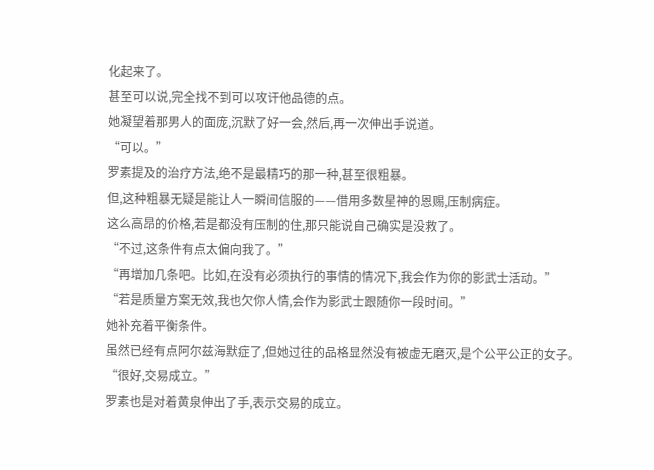化起来了。
甚至可以说,完全找不到可以攻讦他品德的点。
她凝望着那男人的面庞,沉默了好一会,然后,再一次伸出手说道。
“可以。”
罗素提及的治疗方法,绝不是最精巧的那一种,甚至很粗暴。
但,这种粗暴无疑是能让人一瞬间信服的——借用多数星神的恩赐,压制病症。
这么高昂的价格,若是都没有压制的住,那只能说自己确实是没救了。
“不过,这条件有点太偏向我了。”
“再增加几条吧。比如,在没有必须执行的事情的情况下,我会作为你的影武士活动。”
“若是质量方案无效,我也欠你人情,会作为影武士跟随你一段时间。”
她补充着平衡条件。
虽然已经有点阿尔兹海默症了,但她过往的品格显然没有被虚无磨灭,是个公平公正的女子。
“很好,交易成立。”
罗素也是对着黄泉伸出了手,表示交易的成立。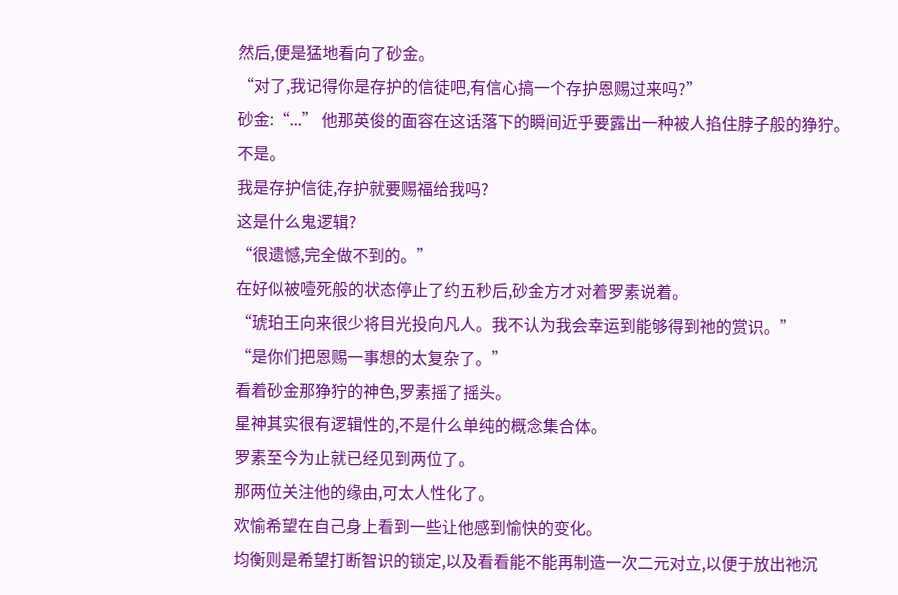然后,便是猛地看向了砂金。
“对了,我记得你是存护的信徒吧,有信心搞一个存护恩赐过来吗?”
砂金:“...” 他那英俊的面容在这话落下的瞬间近乎要露出一种被人掐住脖子般的狰狞。
不是。
我是存护信徒,存护就要赐福给我吗?
这是什么鬼逻辑?
“很遗憾,完全做不到的。”
在好似被噎死般的状态停止了约五秒后,砂金方才对着罗素说着。
“琥珀王向来很少将目光投向凡人。我不认为我会幸运到能够得到祂的赏识。”
“是你们把恩赐一事想的太复杂了。”
看着砂金那狰狞的神色,罗素摇了摇头。
星神其实很有逻辑性的,不是什么单纯的概念集合体。
罗素至今为止就已经见到两位了。
那两位关注他的缘由,可太人性化了。
欢愉希望在自己身上看到一些让他感到愉快的变化。
均衡则是希望打断智识的锁定,以及看看能不能再制造一次二元对立,以便于放出祂沉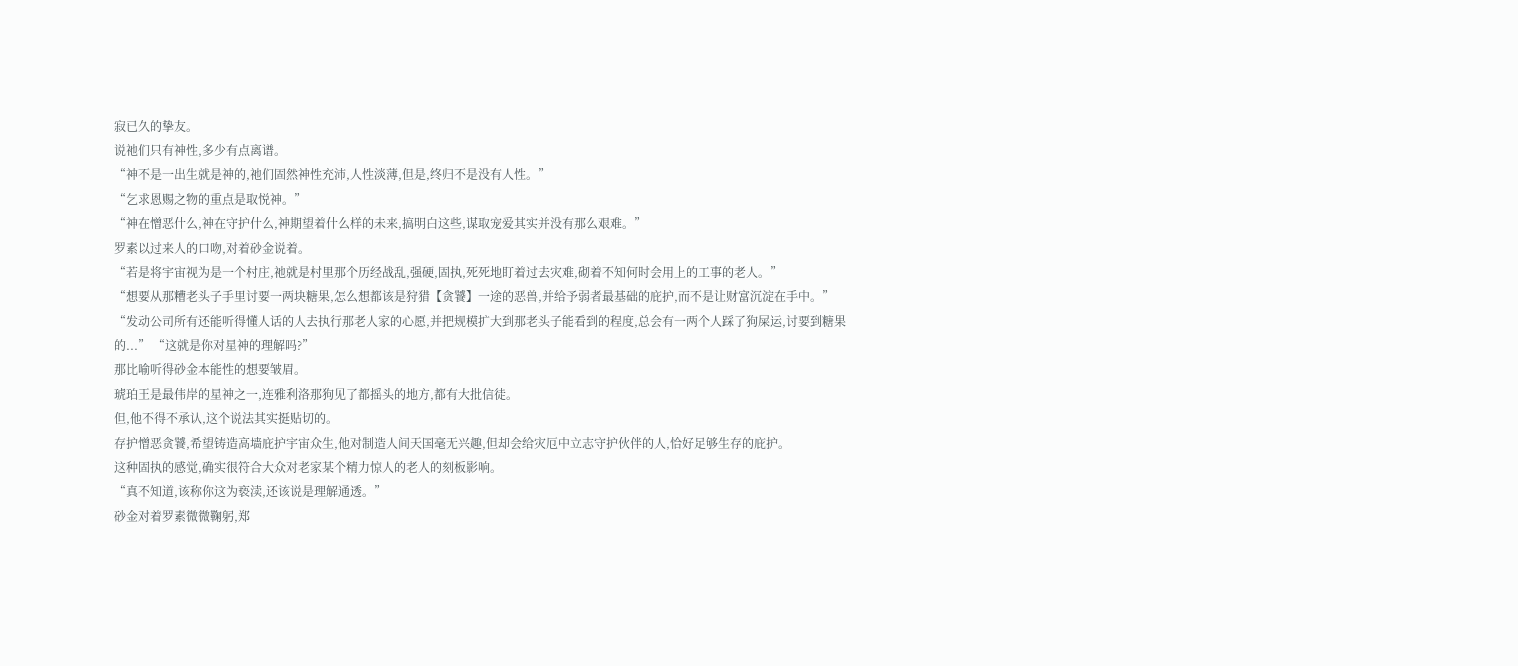寂已久的挚友。
说祂们只有神性,多少有点离谱。
“神不是一出生就是神的,祂们固然神性充沛,人性淡薄,但是,终归不是没有人性。”
“乞求恩赐之物的重点是取悦神。”
“神在憎恶什么,神在守护什么,神期望着什么样的未来,搞明白这些,谋取宠爱其实并没有那么艰难。”
罗素以过来人的口吻,对着砂金说着。
“若是将宇宙视为是一个村庄,祂就是村里那个历经战乱,强硬,固执,死死地盯着过去灾难,砌着不知何时会用上的工事的老人。”
“想要从那糟老头子手里讨要一两块糖果,怎么想都该是狩猎【贪饕】一途的恶兽,并给予弱者最基础的庇护,而不是让财富沉淀在手中。”
“发动公司所有还能听得懂人话的人去执行那老人家的心愿,并把规模扩大到那老头子能看到的程度,总会有一两个人踩了狗屎运,讨要到糖果的...” “这就是你对星神的理解吗?”
那比喻听得砂金本能性的想要皱眉。
琥珀王是最伟岸的星神之一,连雅利洛那狗见了都摇头的地方,都有大批信徒。
但,他不得不承认,这个说法其实挺贴切的。
存护憎恶贪饕,希望铸造高墙庇护宇宙众生,他对制造人间天国毫无兴趣,但却会给灾厄中立志守护伙伴的人,恰好足够生存的庇护。
这种固执的感觉,确实很符合大众对老家某个精力惊人的老人的刻板影响。
“真不知道,该称你这为亵渎,还该说是理解通透。”
砂金对着罗素微微鞠躬,郑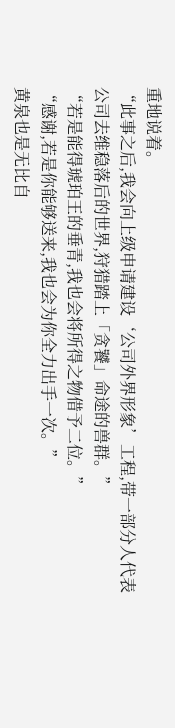重地说着。
“此事之后,我会向上级申请建设‘公司外界形象’工程,带一部分人代表公司去维稳落后的世界,狩猎踏上「贪饕」命途的兽群。”
“若是能得琥珀王的垂青,我也会将所得之物借予二位。”
“感谢,若是你能够送来,我也会为你全力出手一次。”
黄泉也是无比自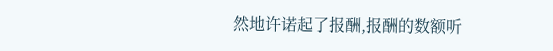然地许诺起了报酬,报酬的数额听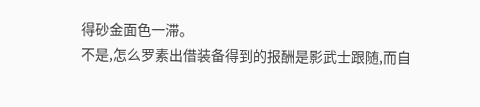得砂金面色一滞。
不是,怎么罗素出借装备得到的报酬是影武士跟随,而自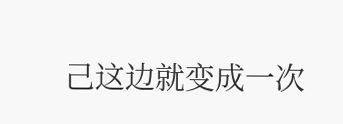己这边就变成一次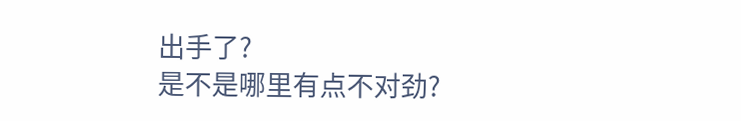出手了?
是不是哪里有点不对劲?